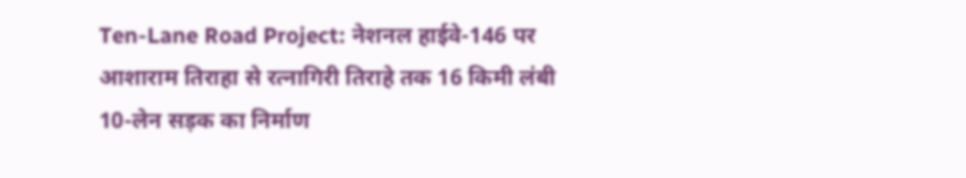Ten-Lane Road Project: नेशनल हाईवे-146 पर आशाराम तिराहा से रत्नागिरी तिराहे तक 16 किमी लंबी 10-लेन सड़क का निर्माण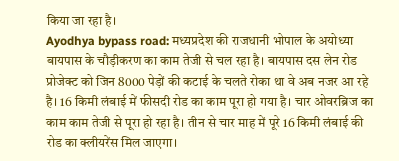किया जा रहा है।
Ayodhya bypass road: मध्यप्रदेश की राजधानी भोपाल के अयोध्या बायपास के चौड़ीकरण का काम तेजी से चल रहा है। बायपास दस लेन रोड प्रोजेक्ट को जिन 8000 पेड़ों की कटाई के चलते रोका था वे अब नजर आ रहे है। 16 किमी लंबाई में फीसदी रोड का काम पूरा हो गया है। चार ओवरब्रिज का काम काम तेजी से पूरा हो रहा है। तीन से चार माह में पूरे 16 किमी लंबाई की रोड का क्लीयरेंस मिल जाएगा।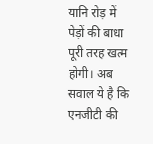यानि रोड़ में पेड़ों की बाधा पूरी तरह खत्म होगी। अब सवाल ये है कि एनजीटी की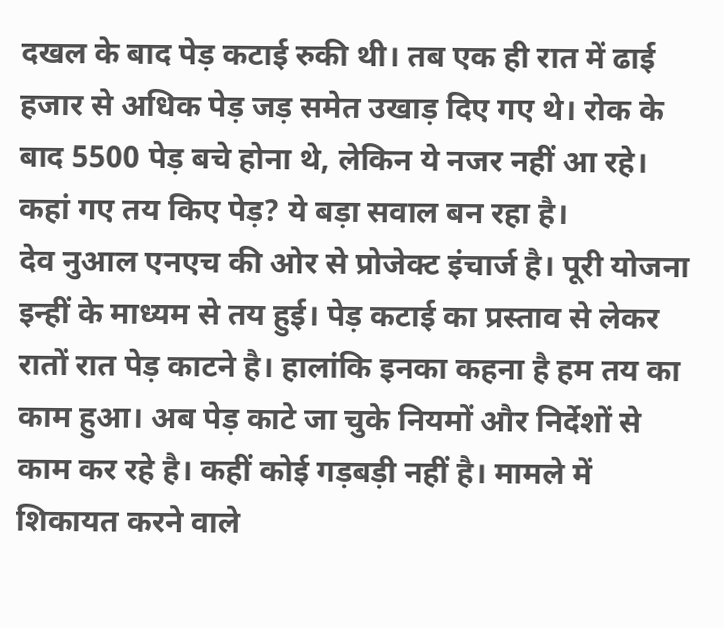दखल के बाद पेड़ कटाई रुकी थी। तब एक ही रात में ढाई हजार से अधिक पेड़ जड़ समेत उखाड़ दिए गए थे। रोक के बाद 5500 पेड़ बचे होना थे, लेकिन ये नजर नहीं आ रहे। कहां गए तय किए पेड़? ये बड़ा सवाल बन रहा है।
देव नुआल एनएच की ओर से प्रोजेक्ट इंचार्ज है। पूरी योजना इन्हीं के माध्यम से तय हुई। पेड़ कटाई का प्रस्ताव से लेकर रातों रात पेड़ काटने है। हालांकि इनका कहना है हम तय का काम हुआ। अब पेड़ काटे जा चुके नियमों और निर्देशों से काम कर रहे है। कहीं कोई गड़बड़ी नहीं है। मामले में शिकायत करने वाले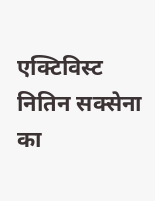एक्टिविस्ट नितिन सक्सेना का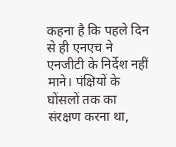कहना है कि पहले दिन से ही एनएच ने एनजीटी के निर्देश नहीं माने। पंक्षियों के घोंसलों तक का संरक्षण करना था,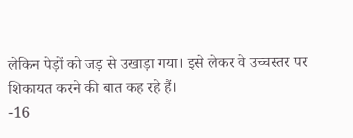लेकिन पेड़ों को जड़ से उखाड़ा गया। इसे लेकर वे उच्चस्तर पर शिकायत करने की बात कह रहे हैं।
-16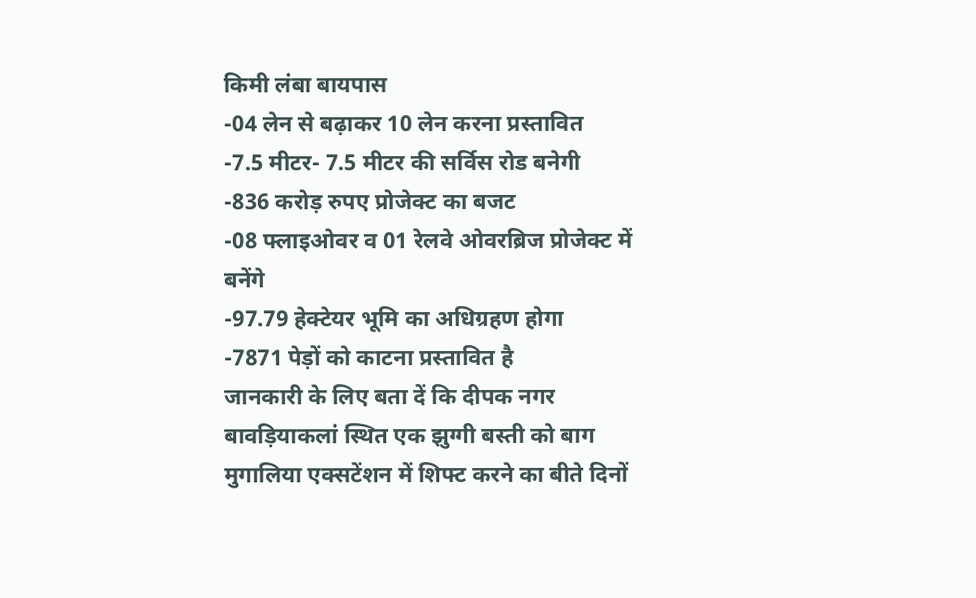किमी लंबा बायपास
-04 लेन से बढ़ाकर 10 लेन करना प्रस्तावित
-7.5 मीटर- 7.5 मीटर की सर्विस रोड बनेगी
-836 करोड़ रुपए प्रोजेक्ट का बजट
-08 फ्लाइओवर व 01 रेलवे ओवरब्रिज प्रोजेक्ट में बनेंगे
-97.79 हेक्टेयर भूमि का अधिग्रहण होगा
-7871 पेड़ों को काटना प्रस्तावित है
जानकारी के लिए बता दें कि दीपक नगर बावड़ियाकलां स्थित एक झुग्गी बस्ती को बाग मुगालिया एक्सटेंशन में शिफ्ट करने का बीते दिनों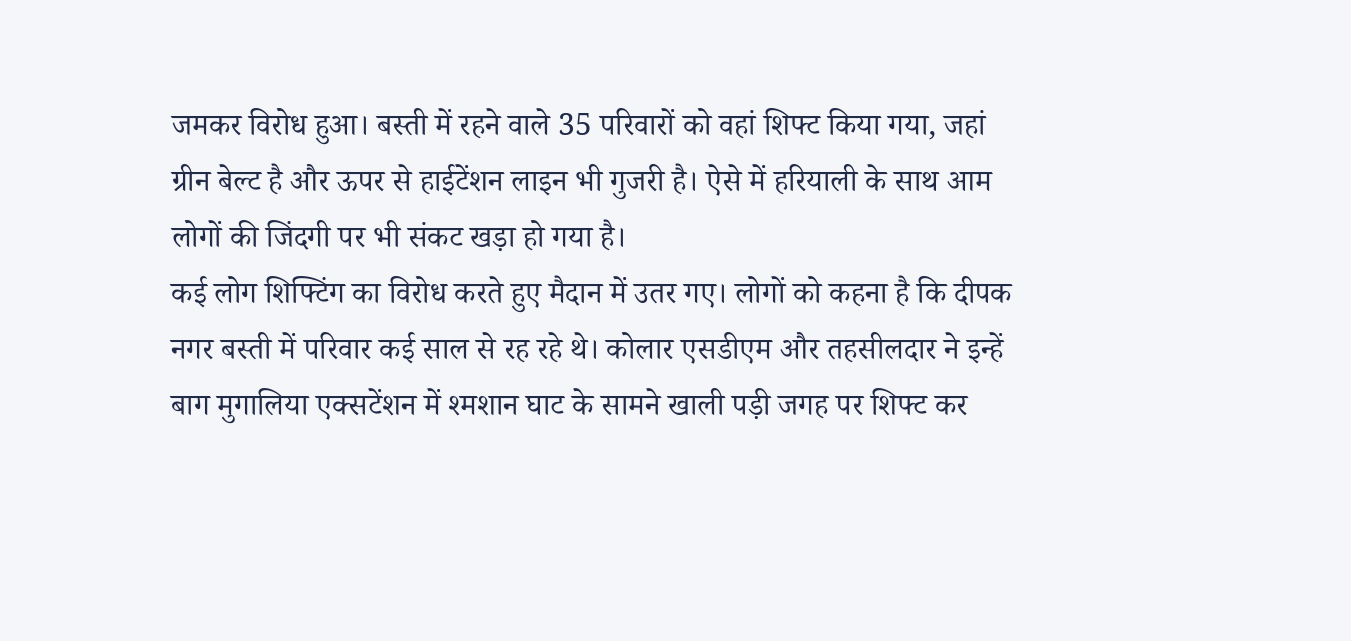जमकर विरोध हुआ। बस्ती में रहने वाले 35 परिवारों को वहां शिफ्ट किया गया, जहां ग्रीन बेल्ट है और ऊपर से हाईटेंशन लाइन भी गुजरी है। ऐसे में हरियाली के साथ आम लोगों की जिंदगी पर भी संकट खड़ा हो गया है।
कई लोग शिफ्टिंग का विरोध करते हुए मैदान में उतर गए। लोगों को कहना है कि दीपक नगर बस्ती में परिवार कई साल से रह रहे थे। कोलार एसडीएम और तहसीलदार ने इन्हें बाग मुगालिया एक्सटेंशन में श्मशान घाट के सामने खाली पड़ी जगह पर शिफ्ट कर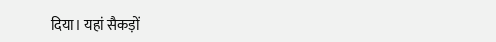दिया। यहां सैकड़ों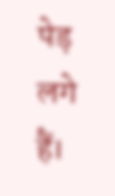पेड़ लगे हैं।